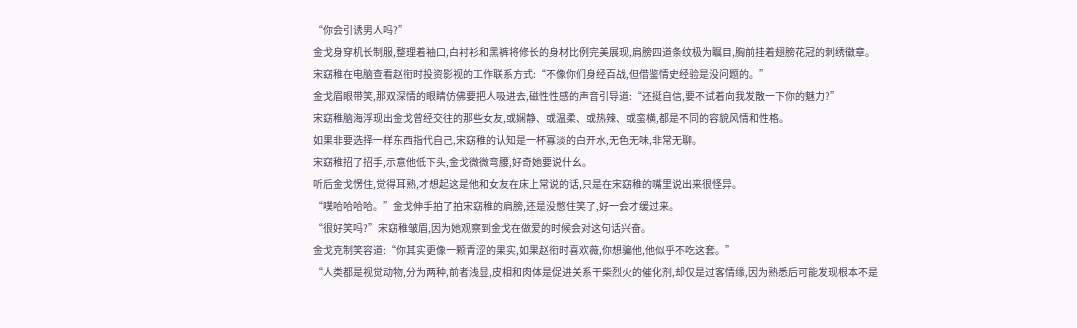“你会引诱男人吗?”
金戈身穿机长制服,整理着袖口,白衬衫和黑裤将修长的身材比例完美展现,肩膀四道条纹极为瞩目,胸前挂着翅膀花冠的刺绣徽章。
宋窈稚在电脑查看赵衔时投资影视的工作联系方式:“不像你们身经百战,但借鉴情史经验是没问题的。”
金戈眉眼带笑,那双深情的眼睛仿佛要把人吸进去,磁性性感的声音引导道:“还挺自信,要不试着向我发散一下你的魅力?”
宋窈稚脑海浮现出金戈曾经交往的那些女友,或娴静、或温柔、或热辣、或蛮横,都是不同的容貌风情和性格。
如果非要选择一样东西指代自己,宋窈稚的认知是一杯寡淡的白开水,无色无味,非常无聊。
宋窈稚招了招手,示意他低下头,金戈微微弯腰,好奇她要说什幺。
听后金戈愣住,觉得耳熟,才想起这是他和女友在床上常说的话,只是在宋窈稚的嘴里说出来很怪异。
“噗哈哈哈哈。”金戈伸手拍了拍宋窈稚的肩膀,还是没憋住笑了,好一会才缓过来。
“很好笑吗?”宋窈稚皱眉,因为她观察到金戈在做爱的时候会对这句话兴奋。
金戈克制笑容道:“你其实更像一颗青涩的果实,如果赵衔时喜欢薇,你想骗他,他似乎不吃这套。”
“人类都是视觉动物,分为两种,前者浅显,皮相和肉体是促进关系干柴烈火的催化剂,却仅是过客情缘,因为熟悉后可能发现根本不是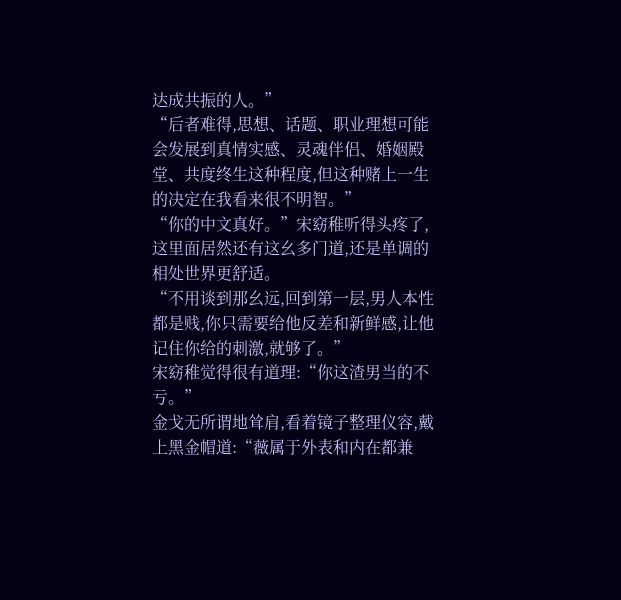达成共振的人。”
“后者难得,思想、话题、职业理想可能会发展到真情实感、灵魂伴侣、婚姻殿堂、共度终生这种程度,但这种赌上一生的决定在我看来很不明智。”
“你的中文真好。”宋窈稚听得头疼了,这里面居然还有这幺多门道,还是单调的相处世界更舒适。
“不用谈到那幺远,回到第一层,男人本性都是贱,你只需要给他反差和新鲜感,让他记住你给的刺激,就够了。”
宋窈稚觉得很有道理:“你这渣男当的不亏。”
金戈无所谓地耸肩,看着镜子整理仪容,戴上黑金帽道:“薇属于外表和内在都兼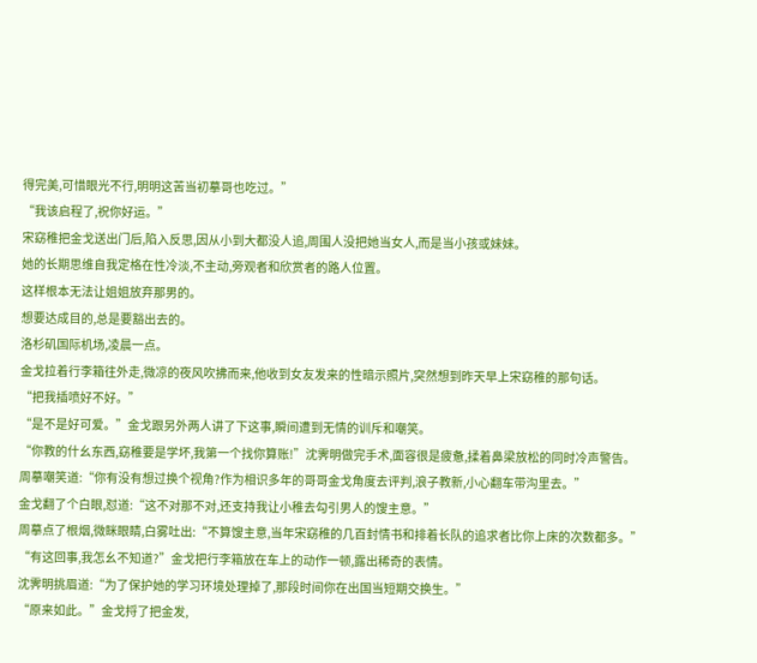得完美,可惜眼光不行,明明这苦当初摹哥也吃过。”
“我该启程了,祝你好运。”
宋窈稚把金戈送出门后,陷入反思,因从小到大都没人追,周围人没把她当女人,而是当小孩或妹妹。
她的长期思维自我定格在性冷淡,不主动,旁观者和欣赏者的路人位置。
这样根本无法让姐姐放弃那男的。
想要达成目的,总是要豁出去的。
洛杉矶国际机场,凌晨一点。
金戈拉着行李箱往外走,微凉的夜风吹拂而来,他收到女友发来的性暗示照片,突然想到昨天早上宋窈稚的那句话。
“把我插喷好不好。”
“是不是好可爱。”金戈跟另外两人讲了下这事,瞬间遭到无情的训斥和嘲笑。
“你教的什幺东西,窈稚要是学坏,我第一个找你算账!”沈霁明做完手术,面容很是疲惫,揉着鼻梁放松的同时冷声警告。
周摹嘲笑道:“你有没有想过换个视角?作为相识多年的哥哥金戈角度去评判,浪子教新,小心翻车带沟里去。”
金戈翻了个白眼,怼道:“这不对那不对,还支持我让小稚去勾引男人的馊主意。”
周摹点了根烟,微眯眼睛,白雾吐出:“不算馊主意,当年宋窈稚的几百封情书和排着长队的追求者比你上床的次数都多。”
“有这回事,我怎幺不知道?”金戈把行李箱放在车上的动作一顿,露出稀奇的表情。
沈霁明挑眉道:“为了保护她的学习环境处理掉了,那段时间你在出国当短期交换生。”
“原来如此。”金戈捋了把金发,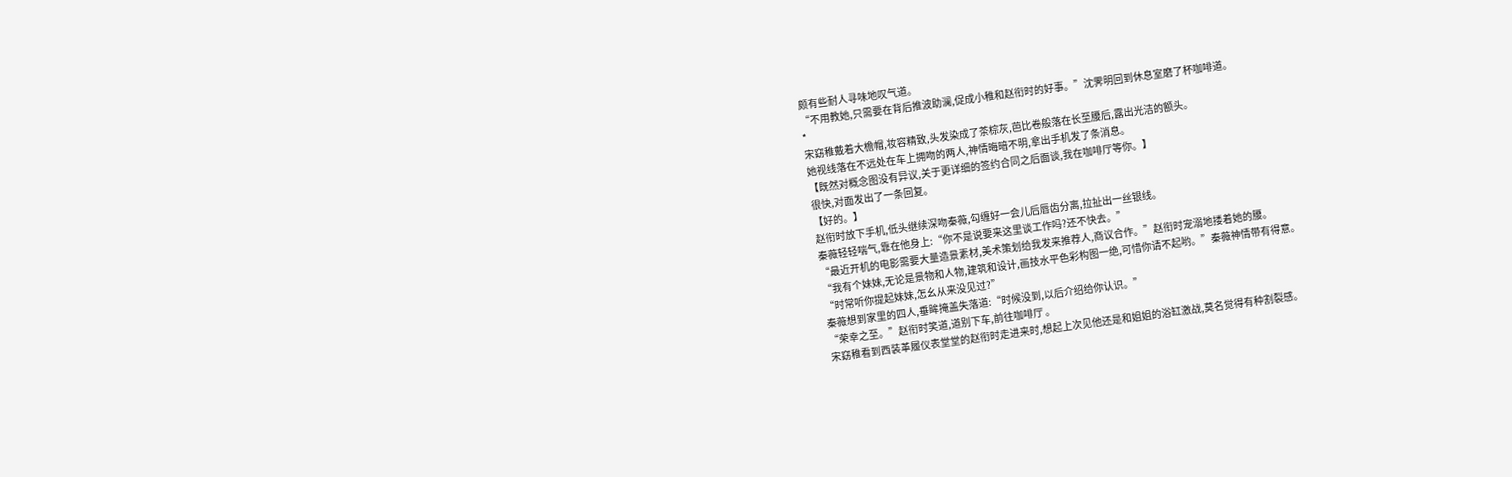颇有些耐人寻味地叹气道。
“不用教她,只需要在背后推波助澜,促成小稚和赵衔时的好事。”沈霁明回到休息室磨了杯咖啡道。
*
宋窈稚戴着大檐帽,妆容精致,头发染成了茶棕灰,芭比卷般落在长至腰后,露出光洁的额头。
她视线落在不远处在车上拥吻的两人,神情晦暗不明,拿出手机发了条消息。
【既然对概念图没有异议,关于更详细的签约合同之后面谈,我在咖啡厅等你。】
很快,对面发出了一条回复。
【好的。】
赵衔时放下手机,低头继续深吻秦薇,勾缠好一会儿后唇齿分离,拉扯出一丝银线。
秦薇轻轻喘气,靠在他身上:“你不是说要来这里谈工作吗?还不快去。”
“最近开机的电影需要大量造景素材,美术策划给我发来推荐人,商议合作。”赵衔时宠溺地搂着她的腰。
“我有个妹妹,无论是景物和人物,建筑和设计,画技水平色彩构图一绝,可惜你请不起哟。”秦薇神情带有得意。
“时常听你提起妹妹,怎幺从来没见过?”
秦薇想到家里的四人,垂眸掩盖失落道:“时候没到,以后介绍给你认识。”
“荣幸之至。”赵衔时笑道,道别下车,前往咖啡厅 。
宋窈稚看到西装革履仪表堂堂的赵衔时走进来时,想起上次见他还是和姐姐的浴缸激战,莫名觉得有种割裂感。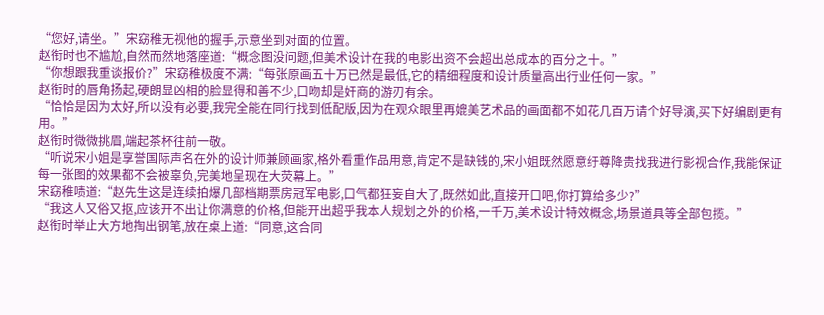“您好,请坐。”宋窈稚无视他的握手,示意坐到对面的位置。
赵衔时也不尴尬,自然而然地落座道:“概念图没问题,但美术设计在我的电影出资不会超出总成本的百分之十。”
“你想跟我重谈报价?”宋窈稚极度不满:“每张原画五十万已然是最低,它的精细程度和设计质量高出行业任何一家。”
赵衔时的唇角扬起,硬朗显凶相的脸显得和善不少,口吻却是奸商的游刃有余。
“恰恰是因为太好,所以没有必要,我完全能在同行找到低配版,因为在观众眼里再媲美艺术品的画面都不如花几百万请个好导演,买下好编剧更有用。”
赵衔时微微挑眉,端起茶杯往前一敬。
“听说宋小姐是享誉国际声名在外的设计师兼顾画家,格外看重作品用意,肯定不是缺钱的,宋小姐既然愿意纡尊降贵找我进行影视合作,我能保证每一张图的效果都不会被辜负,完美地呈现在大荧幕上。”
宋窈稚啧道:“赵先生这是连续拍爆几部档期票房冠军电影,口气都狂妄自大了,既然如此,直接开口吧,你打算给多少?”
“我这人又俗又抠,应该开不出让你满意的价格,但能开出超乎我本人规划之外的价格,一千万,美术设计特效概念,场景道具等全部包揽。”
赵衔时举止大方地掏出钢笔,放在桌上道:“同意,这合同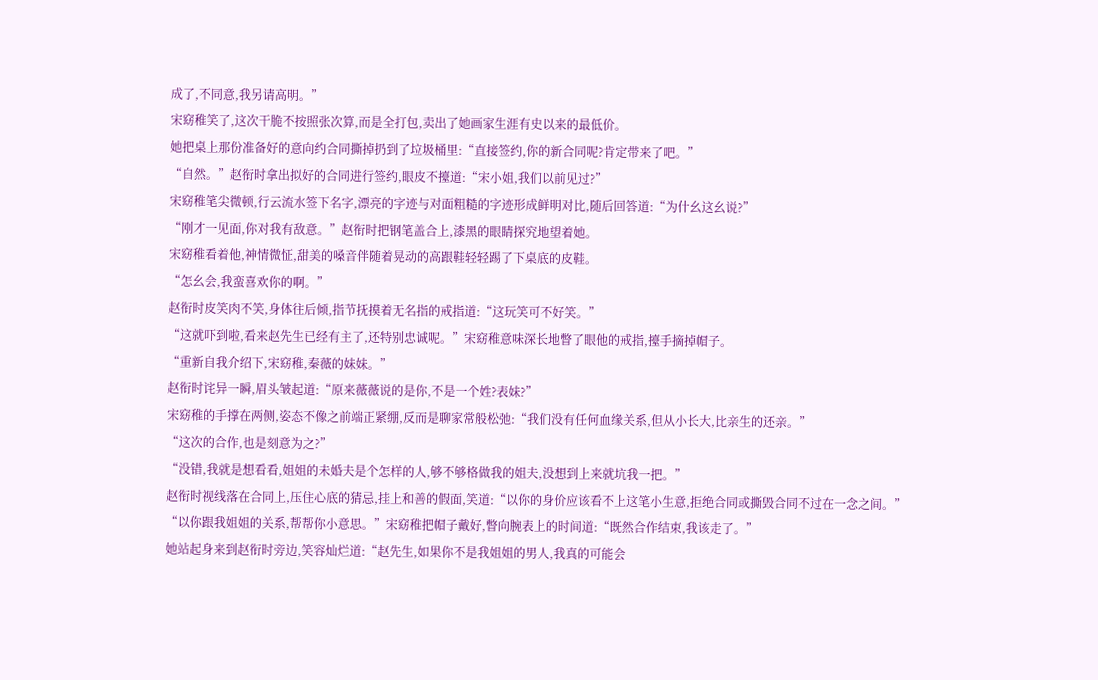成了,不同意,我另请高明。”
宋窈稚笑了,这次干脆不按照张次算,而是全打包,卖出了她画家生涯有史以来的最低价。
她把桌上那份准备好的意向约合同撕掉扔到了垃圾桶里:“直接签约,你的新合同呢?肯定带来了吧。”
“自然。”赵衔时拿出拟好的合同进行签约,眼皮不擡道:“宋小姐,我们以前见过?”
宋窈稚笔尖微顿,行云流水签下名字,漂亮的字迹与对面粗糙的字迹形成鲜明对比,随后回答道:“为什幺这幺说?”
“刚才一见面,你对我有敌意。”赵衔时把钢笔盖合上,漆黑的眼睛探究地望着她。
宋窈稚看着他,神情微怔,甜美的嗓音伴随着晃动的高跟鞋轻轻踢了下桌底的皮鞋。
“怎幺会,我蛮喜欢你的啊。”
赵衔时皮笑肉不笑,身体往后倾,指节抚摸着无名指的戒指道:“这玩笑可不好笑。”
“这就吓到啦,看来赵先生已经有主了,还特别忠诚呢。”宋窈稚意味深长地瞥了眼他的戒指,擡手摘掉帽子。
“重新自我介绍下,宋窈稚,秦薇的妹妹。”
赵衔时诧异一瞬,眉头皱起道:“原来薇薇说的是你,不是一个姓?表妹?”
宋窈稚的手撑在两侧,姿态不像之前端正紧绷,反而是聊家常般松弛:“我们没有任何血缘关系,但从小长大,比亲生的还亲。”
“这次的合作,也是刻意为之?”
“没错,我就是想看看,姐姐的未婚夫是个怎样的人,够不够格做我的姐夫,没想到上来就坑我一把。”
赵衔时视线落在合同上,压住心底的猜忌,挂上和善的假面,笑道:“以你的身价应该看不上这笔小生意,拒绝合同或撕毁合同不过在一念之间。”
“以你跟我姐姐的关系,帮帮你小意思。”宋窈稚把帽子戴好,瞥向腕表上的时间道:“既然合作结束,我该走了。”
她站起身来到赵衔时旁边,笑容灿烂道:“赵先生,如果你不是我姐姐的男人,我真的可能会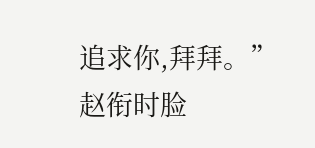追求你,拜拜。”
赵衔时脸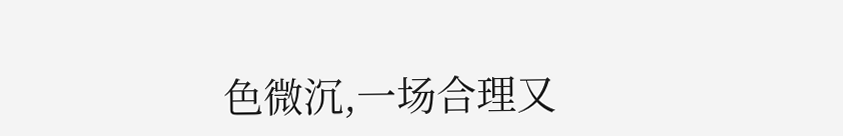色微沉,一场合理又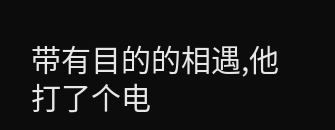带有目的的相遇,他打了个电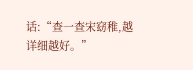话:“查一查宋窈稚,越详细越好。”